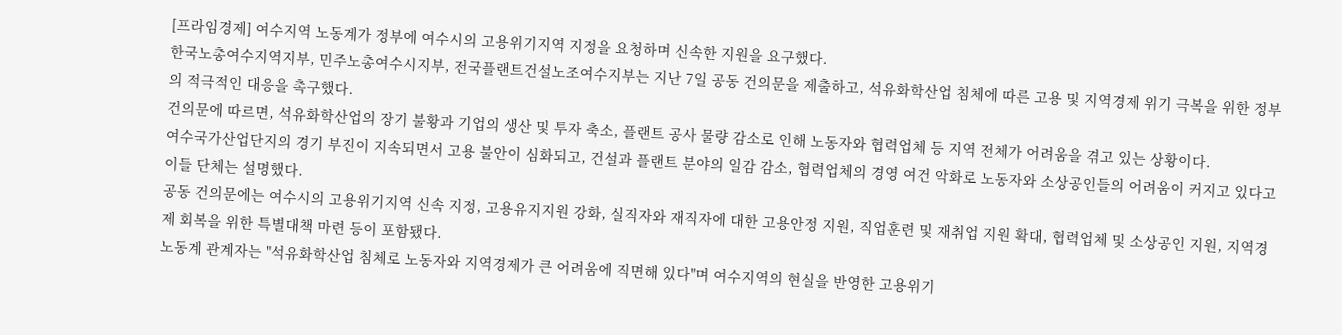[프라임경제] 여수지역 노동계가 정부에 여수시의 고용위기지역 지정을 요청하며 신속한 지원을 요구했다.
한국노총여수지역지부, 민주노총여수시지부, 전국플랜트건설노조여수지부는 지난 7일 공동 건의문을 제출하고, 석유화학산업 침체에 따른 고용 및 지역경제 위기 극복을 위한 정부의 적극적인 대응을 촉구했다.
건의문에 따르면, 석유화학산업의 장기 불황과 기업의 생산 및 투자 축소, 플랜트 공사 물량 감소로 인해 노동자와 협력업체 등 지역 전체가 어려움을 겪고 있는 상황이다.
여수국가산업단지의 경기 부진이 지속되면서 고용 불안이 심화되고, 건설과 플랜트 분야의 일감 감소, 협력업체의 경영 여건 악화로 노동자와 소상공인들의 어려움이 커지고 있다고 이들 단체는 설명했다.
공동 건의문에는 여수시의 고용위기지역 신속 지정, 고용유지지원 강화, 실직자와 재직자에 대한 고용안정 지원, 직업훈련 및 재취업 지원 확대, 협력업체 및 소상공인 지원, 지역경제 회복을 위한 특별대책 마련 등이 포함됐다.
노동계 관계자는 "석유화학산업 침체로 노동자와 지역경제가 큰 어려움에 직면해 있다"며 여수지역의 현실을 반영한 고용위기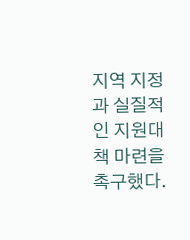지역 지정과 실질적인 지원대책 마련을 촉구했다.